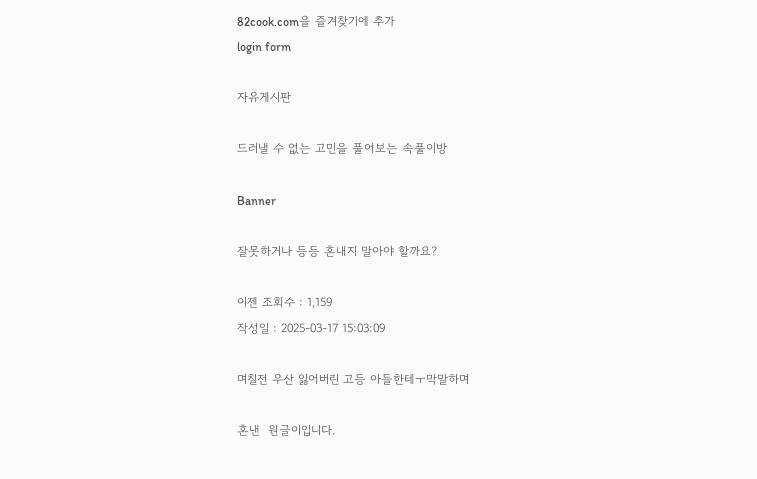82cook.com을 즐겨찾기에 추가
login form

자유게시판

드러낼 수 없는 고민을 풀어보는 속풀이방

Banner

잘못하거나 등등 혼내지 말아야 할까요?

이젠 조회수 : 1,159
작성일 : 2025-03-17 15:03:09

며칠전 우산 잃어버린 고등 아들한테ㅜ막말하며

혼낸  원글이입니다.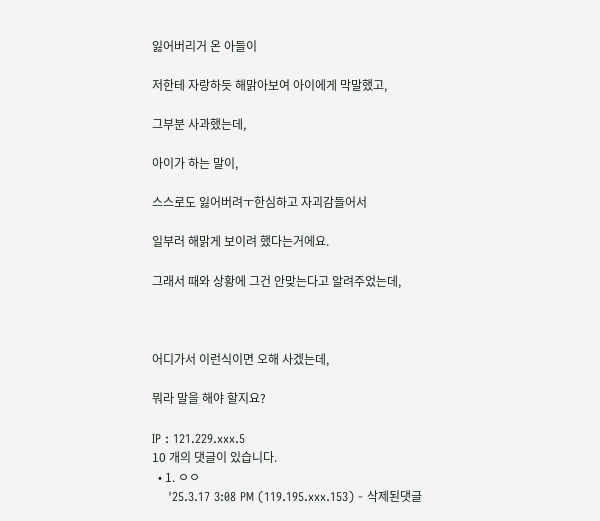잃어버리거 온 아들이

저한테 자랑하듯 해맑아보여 아이에게 막말했고,

그부분 사과했는데,

아이가 하는 말이,

스스로도 잃어버려ㅜ한심하고 자괴감들어서

일부러 해맑게 보이려 했다는거에요.

그래서 때와 상황에 그건 안맞는다고 알려주었는데,



어디가서 이런식이면 오해 사겠는데,

뭐라 말을 해야 할지요?

IP : 121.229.xxx.5
10 개의 댓글이 있습니다.
  • 1. ㅇㅇ
    '25.3.17 3:08 PM (119.195.xxx.153) - 삭제된댓글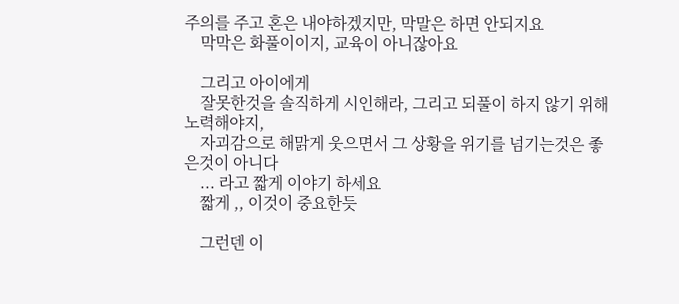주의를 주고 혼은 내야하겠지만, 막말은 하면 안되지요
    막막은 화풀이이지, 교육이 아니잖아요

    그리고 아이에게
    잘못한것을 솔직하게 시인해라, 그리고 되풀이 하지 않기 위해 노력해야지,
    자괴감으로 해맑게 웃으면서 그 상황을 위기를 넘기는것은 좋은것이 아니다
    ... 라고 짧게 이야기 하세요
    짧게 ,, 이것이 중요한듯

    그런덴 이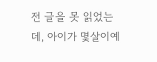전 글을 못 읽었는데, 아이가 몇살이예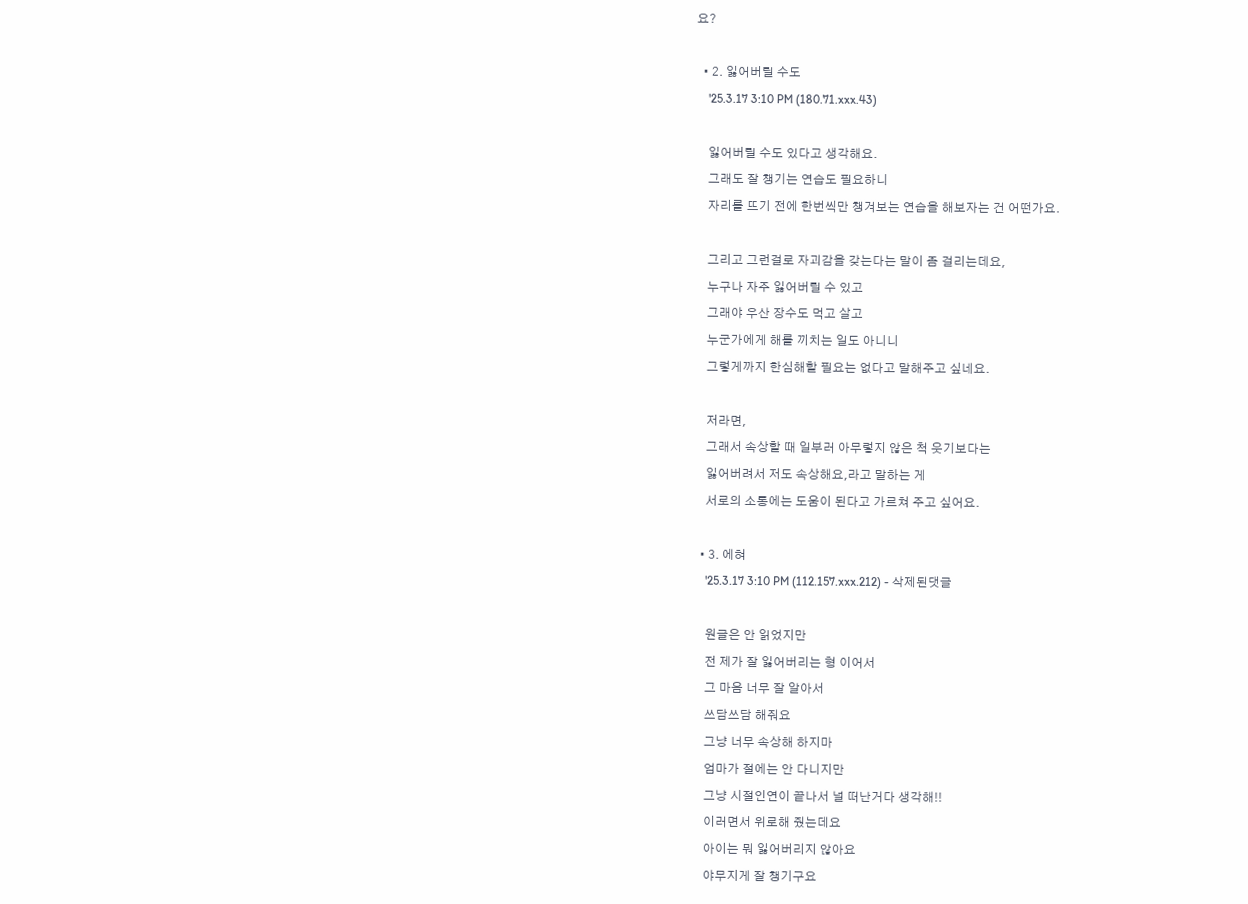요?

  • 2. 잃어버릴 수도
    '25.3.17 3:10 PM (180.71.xxx.43)

    잃어버릴 수도 있다고 생각해요.
    그래도 잘 챙기는 연습도 필요하니
    자리를 뜨기 전에 한번씩만 챙겨보는 연습을 해보자는 건 어떤가요.

    그리고 그런걸로 자괴감을 갖는다는 말이 좀 걸리는데요,
    누구나 자주 잃어버릴 수 있고
    그래야 우산 장수도 먹고 살고
    누군가에게 해를 끼치는 일도 아니니
    그렇게까지 한심해할 필요는 없다고 말해주고 싶네요.

    저라면,
    그래서 속상할 때 일부러 아무렇지 않은 척 웃기보다는
    잃어버려서 저도 속상해요,라고 말하는 게
    서로의 소통에는 도움이 된다고 가르쳐 주고 싶어요.

  • 3. 에혀
    '25.3.17 3:10 PM (112.157.xxx.212) - 삭제된댓글

    원글은 안 읽었지만
    전 제가 잘 잃어버리는 형 이어서
    그 마음 너무 잘 알아서
    쓰담쓰담 해줘요
    그냥 너무 속상해 하지마
    엄마가 절에는 안 다니지만
    그냥 시절인연이 끝나서 널 떠난거다 생각해!!
    이러면서 위로해 줬는데요
    아이는 뭐 잃어버리지 않아요
    야무지게 잘 챙기구요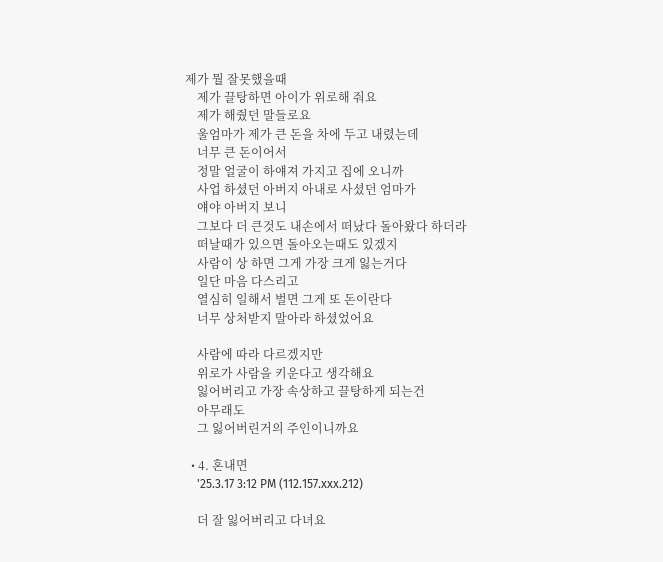제가 뭘 잘못했을때
    제가 끌탕하면 아이가 위로해 줘요
    제가 해줬던 말들로요
    울엄마가 제가 큰 돈을 차에 두고 내렸는데
    너무 큰 돈이어서
    정말 얼굴이 하얘져 가지고 집에 오니까
    사업 하셨던 아버지 아내로 사셨던 엄마가
    얘야 아버지 보니
    그보다 더 큰것도 내손에서 떠났다 돌아왔다 하더라
    떠날때가 있으면 돌아오는때도 있겠지
    사람이 상 하면 그게 가장 크게 잃는거다
    일단 마음 다스리고
    열심히 일해서 벌면 그게 또 돈이란다
    너무 상처받지 말아라 하셨었어요

    사람에 따라 다르겠지만
    위로가 사람을 키운다고 생각해요
    잃어버리고 가장 속상하고 끌탕하게 되는건
    아무래도
    그 잃어버린거의 주인이니까요

  • 4. 혼내면
    '25.3.17 3:12 PM (112.157.xxx.212)

    더 잘 잃어버리고 다녀요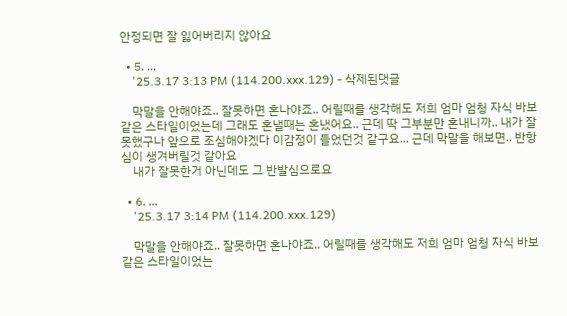안정되면 잘 잃어버리지 않아요

  • 5. ...
    '25.3.17 3:13 PM (114.200.xxx.129) - 삭제된댓글

    막말을 안해야죠.. 잘못하면 혼나야죠.. 어릴때를 생각해도 저희 엄마 엄청 자식 바보 같은 스타일이었는데 그래도 혼낼때는 혼냈어요.. 근데 딱 그부분만 혼내니까.. 내가 잘못했구나 앞으로 조심해야겠다 이감정이 들었던것 같구요... 근데 막말을 해보면.. 반항심이 생겨버릴것 같아요
    내가 잘못한거 아닌데도 그 반발심으로요

  • 6. ...
    '25.3.17 3:14 PM (114.200.xxx.129)

    막말을 안해야죠.. 잘못하면 혼나야죠.. 어릴때를 생각해도 저희 엄마 엄청 자식 바보 같은 스타일이었는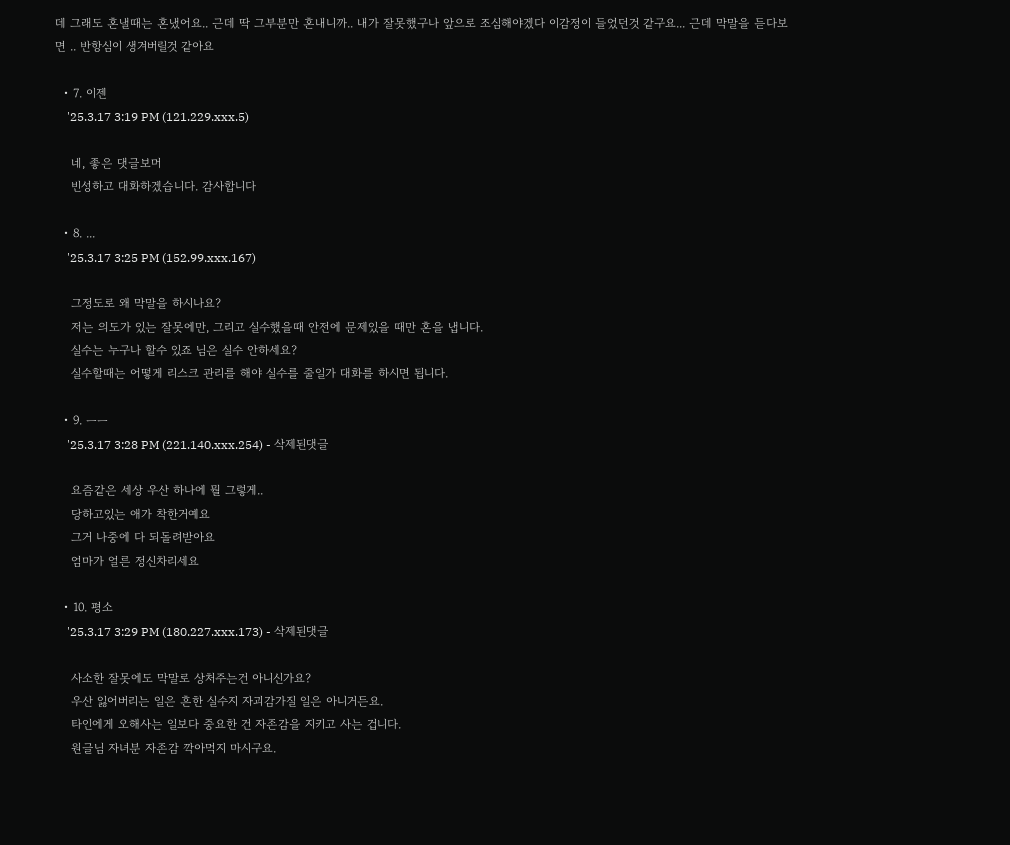데 그래도 혼낼때는 혼냈어요.. 근데 딱 그부분만 혼내니까.. 내가 잘못했구나 앞으로 조심해야겠다 이감정이 들었던것 같구요... 근데 막말을 듣다보면 .. 반항심이 생겨버릴것 같아요

  • 7. 이젠
    '25.3.17 3:19 PM (121.229.xxx.5)

    네, 좋은 댓글보머
    빈성하고 대화하겠습니다. 감사합니다

  • 8. ...
    '25.3.17 3:25 PM (152.99.xxx.167)

    그정도로 왜 막말을 하시나요?
    저는 의도가 있는 잘못에만, 그리고 실수했을때 안전에 문제있을 때만 혼을 냅니다.
    실수는 누구나 할수 있죠 님은 실수 안하세요?
    실수할때는 어떻게 리스크 관리를 해야 실수를 줄일가 대화를 하시면 됩니다.

  • 9. ㅡㅡ
    '25.3.17 3:28 PM (221.140.xxx.254) - 삭제된댓글

    요즘같은 세상 우산 하나에 뭘 그렇게..
    당하고있는 애가 착한거예요
    그거 나중에 다 되돌려받아요
    엄마가 얼른 정신차리세요

  • 10. 평소
    '25.3.17 3:29 PM (180.227.xxx.173) - 삭제된댓글

    사소한 잘못에도 막말로 상처주는건 아니신가요?
    우산 잃어버리는 일은 흔한 실수지 자괴감가질 일은 아니거든요.
    타인에게 오해사는 일보다 중요한 건 자존감을 지키고 사는 겁니다.
    원글님 자녀분 자존감 깍아먹지 마시구요.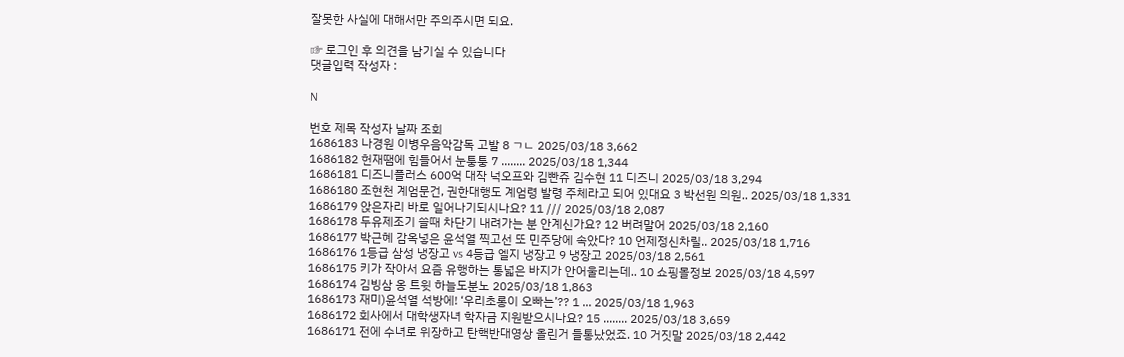잘못한 사실에 대해서만 주의주시면 되요.

☞ 로그인 후 의견을 남기실 수 있습니다
댓글입력 작성자 :

N

번호 제목 작성자 날짜 조회
1686183 나경원 이병우음악감독 고발 8 ㄱㄴ 2025/03/18 3,662
1686182 헌재땜에 힘들어서 눈퉁퉁 7 ........ 2025/03/18 1,344
1686181 디즈니플러스 600억 대작 넉오프와 김빤쥬 김수현 11 디즈니 2025/03/18 3,294
1686180 조현천 계엄문건, 권한대행도 계엄령 발령 주체라고 되어 있대요 3 박선원 의원.. 2025/03/18 1,331
1686179 앉은자리 바로 일어나기되시나요? 11 /// 2025/03/18 2,087
1686178 두유제조기 쓸때 차단기 내려가는 분 안계신가요? 12 버려말어 2025/03/18 2,160
1686177 박근혜 감옥넣은 윤석열 찍고선 또 민주당에 속았다? 10 언제정신차릴.. 2025/03/18 1,716
1686176 1등급 삼성 냉장고 vs 4등급 엘지 냉장고 9 냉장고 2025/03/18 2,561
1686175 키가 작아서 요즘 유행하는 통넓은 바지가 안어울리는데.. 10 쇼핑몰정보 2025/03/18 4,597
1686174 김빙삼 옹 트윗 하늘도분노 2025/03/18 1,863
1686173 재미)윤석열 석방에! ‘우리초롱이 오빠는’?? 1 ... 2025/03/18 1,963
1686172 회사에서 대학생자녀 학자금 지원받으시나요? 15 ........ 2025/03/18 3,659
1686171 전에 수녀로 위장하고 탄핵반대영상 올린거 들통났었죠. 10 거짓말 2025/03/18 2,442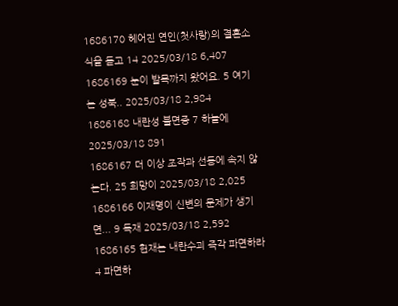1686170 헤어진 연인(첫사랑)의 결혼소식을 듣고 14 2025/03/18 6,407
1686169 눈이 발목까지 왔어요. 5 여기는 성북.. 2025/03/18 2,984
1686168 내란성 불면증 7 하늘에 2025/03/18 891
1686167 더 이상 조작과 선동에 속지 않는다. 25 희망이 2025/03/18 2,025
1686166 이재명이 신변의 문제가 생기면... 9 독재 2025/03/18 2,592
1686165 헌재는 내란수괴 즉각 파면하라 4 파면하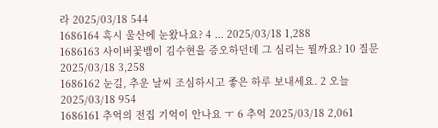라 2025/03/18 544
1686164 혹시 울산에 눈왔나요? 4 ... 2025/03/18 1,288
1686163 사이버꽃뱀이 김수현을 증오하던데 그 심리는 뭘까요? 10 질문 2025/03/18 3,258
1686162 눈길, 추운 날씨 조심하시고 좋은 하루 보내세요. 2 오늘 2025/03/18 954
1686161 추억의 전집 기억이 안나요 ㅜ 6 추억 2025/03/18 2,061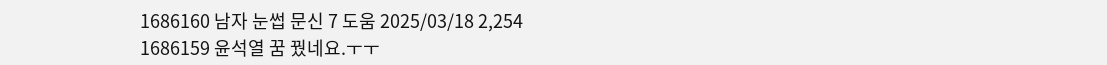1686160 남자 눈썹 문신 7 도움 2025/03/18 2,254
1686159 윤석열 꿈 꿨네요.ㅜㅜ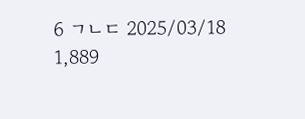6 ㄱㄴㄷ 2025/03/18 1,889